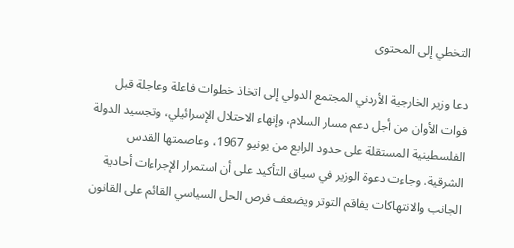التخطي إلى المحتوى

دعا وزير الخارجية الأردني المجتمع الدولي إلى اتخاذ خطوات فاعلة وعاجلة قبل فوات الأوان من أجل دعم مسار السلام، وإنهاء الاحتلال الإسرائيلي، وتجسيد الدولة الفلسطينية المستقلة على حدود الرابع من يونيو 1967، وعاصمتها القدس الشرقية. وجاءت دعوة الوزير في سياق التأكيد على أن استمرار الإجراءات أحادية الجانب والانتهاكات يفاقم التوتر ويضعف فرص الحل السياسي القائم على القانون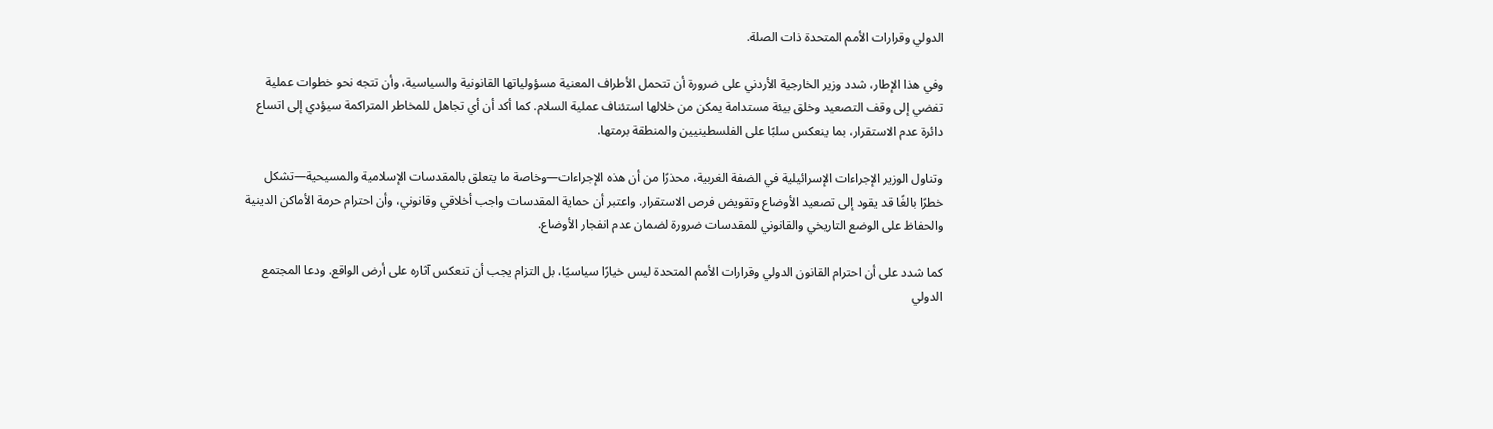الدولي وقرارات الأمم المتحدة ذات الصلة.

وفي هذا الإطار، شدد وزير الخارجية الأردني على ضرورة أن تتحمل الأطراف المعنية مسؤولياتها القانونية والسياسية، وأن تتجه نحو خطوات عملية تفضي إلى وقف التصعيد وخلق بيئة مستدامة يمكن من خلالها استئناف عملية السلام. كما أكد أن أي تجاهل للمخاطر المتراكمة سيؤدي إلى اتساع دائرة عدم الاستقرار، بما ينعكس سلبًا على الفلسطينيين والمنطقة برمتها.

وتناول الوزير الإجراءات الإسرائيلية في الضفة الغربية، محذرًا من أن هذه الإجراءات—وخاصة ما يتعلق بالمقدسات الإسلامية والمسيحية—تشكل خطرًا بالغًا قد يقود إلى تصعيد الأوضاع وتقويض فرص الاستقرار. واعتبر أن حماية المقدسات واجب أخلاقي وقانوني، وأن احترام حرمة الأماكن الدينية والحفاظ على الوضع التاريخي والقانوني للمقدسات ضرورة لضمان عدم انفجار الأوضاع.

كما شدد على أن احترام القانون الدولي وقرارات الأمم المتحدة ليس خيارًا سياسيًا، بل التزام يجب أن تنعكس آثاره على أرض الواقع. ودعا المجتمع الدولي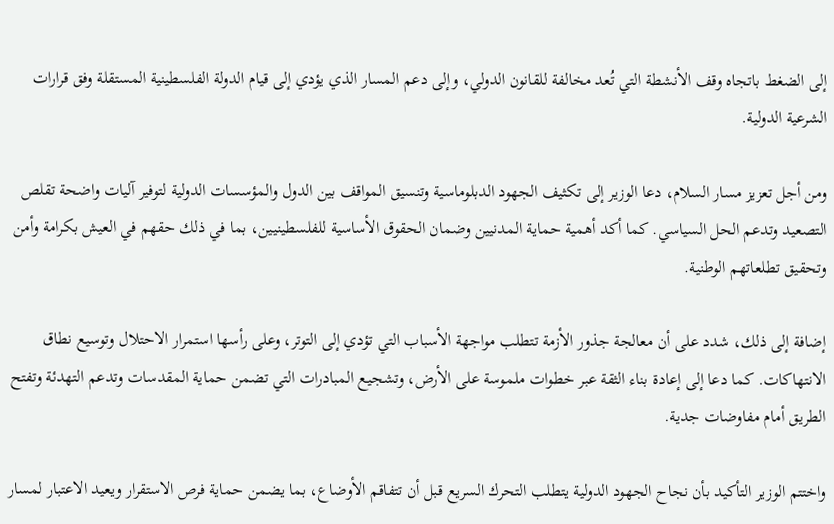إلى الضغط باتجاه وقف الأنشطة التي تُعد مخالفة للقانون الدولي، وإلى دعم المسار الذي يؤدي إلى قيام الدولة الفلسطينية المستقلة وفق قرارات الشرعية الدولية.

ومن أجل تعزيز مسار السلام، دعا الوزير إلى تكثيف الجهود الدبلوماسية وتنسيق المواقف بين الدول والمؤسسات الدولية لتوفير آليات واضحة تقلص التصعيد وتدعم الحل السياسي. كما أكد أهمية حماية المدنيين وضمان الحقوق الأساسية للفلسطينيين، بما في ذلك حقهم في العيش بكرامة وأمن وتحقيق تطلعاتهم الوطنية.

إضافة إلى ذلك، شدد على أن معالجة جذور الأزمة تتطلب مواجهة الأسباب التي تؤدي إلى التوتر، وعلى رأسها استمرار الاحتلال وتوسيع نطاق الانتهاكات. كما دعا إلى إعادة بناء الثقة عبر خطوات ملموسة على الأرض، وتشجيع المبادرات التي تضمن حماية المقدسات وتدعم التهدئة وتفتح الطريق أمام مفاوضات جدية.

واختتم الوزير التأكيد بأن نجاح الجهود الدولية يتطلب التحرك السريع قبل أن تتفاقم الأوضاع، بما يضمن حماية فرص الاستقرار ويعيد الاعتبار لمسار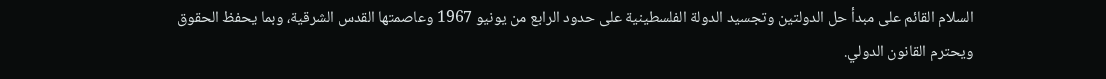السلام القائم على مبدأ حل الدولتين وتجسيد الدولة الفلسطينية على حدود الرابع من يونيو 1967 وعاصمتها القدس الشرقية، وبما يحفظ الحقوق ويحترم القانون الدولي.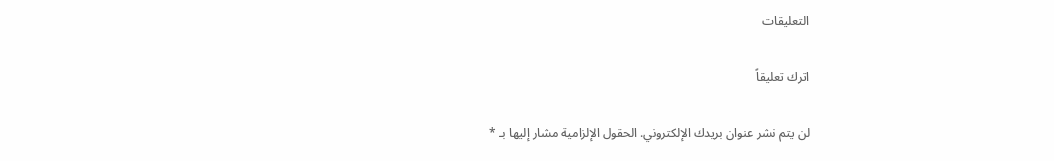التعليقات

اترك تعليقاً

لن يتم نشر عنوان بريدك الإلكتروني. الحقول الإلزامية مشار إليها بـ *